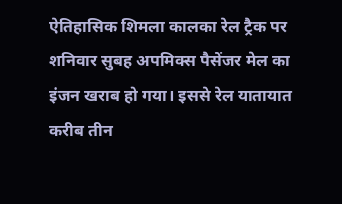ऐतिहासिक शिमला कालका रेल ट्रैक पर शनिवार सुबह अपमिक्स पैसेंजर मेल का इंजन खराब हो गया। इससे रेल यातायात करीब तीन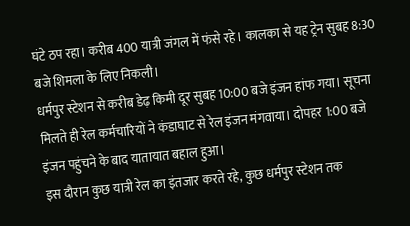घंटे ठप रहा। करीब 400 यात्री जंगल में फंसे रहे। कालका से यह ट्रेन सुबह 8:30 बजे शिमला के लिए निकली।
धर्मपुर स्टेशन से करीब डेढ़ किमी दूर सुबह 10:00 बजे इंजन हांफ गया। सूचना मिलते ही रेल कर्मचारियों ने कंडाघाट से रेल इंजन मंगवाया। दोपहर 1:00 बजे इंजन पहुंचने के बाद यातायात बहाल हुआ।
इस दौरान कुछ यात्री रेल का इंतजार करते रहे, कुछ धर्मपुर स्टेशन तक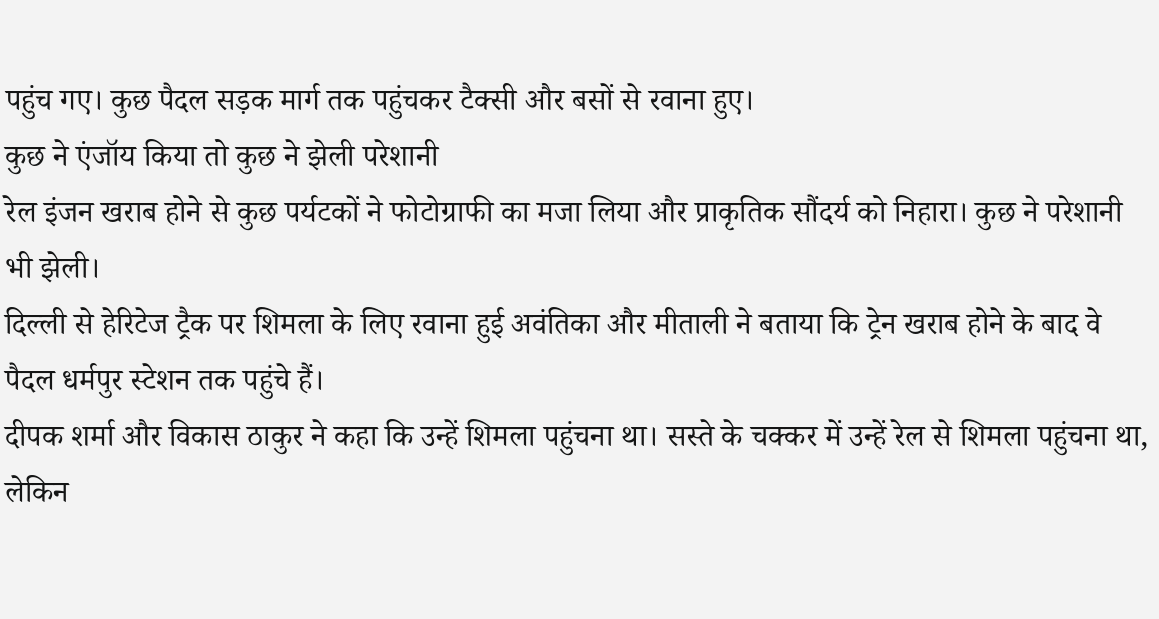पहुंच गए। कुछ पैदल सड़क मार्ग तक पहुंचकर टैक्सी और बसों से रवाना हुए।
कुछ ने एंजॉय किया तो कुछ ने झेली परेशानी
रेल इंजन खराब होने से कुछ पर्यटकों ने फोटोग्राफी का मजा लिया और प्राकृतिक सौंदर्य को निहारा। कुछ ने परेशानी भी झेली।
दिल्ली से हेरिटेज ट्रैक पर शिमला के लिए रवाना हुई अवंतिका और मीताली ने बताया कि ट्रेन खराब होने के बाद वे पैदल धर्मपुर स्टेशन तक पहुंचे हैं।
दीपक शर्मा और विकास ठाकुर ने कहा कि उन्हें शिमला पहुंचना था। सस्ते के चक्कर में उन्हें रेल से शिमला पहुंचना था, लेकिन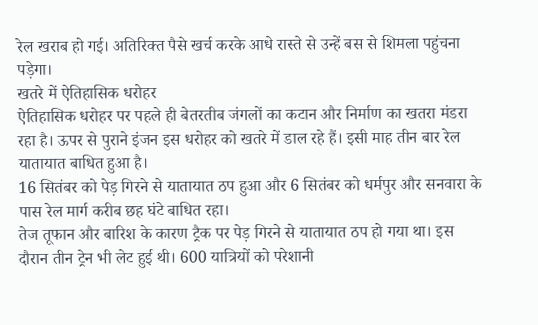रेल खराब हो गई। अतिरिक्त पैसे खर्च करके आधे रास्ते से उन्हें बस से शिमला पहुंचना पड़ेगा।
खतरे में ऐतिहासिक धरोहर
ऐतिहासिक धरोहर पर पहले ही बेतरतीब जंगलों का कटान और निर्माण का खतरा मंडरा रहा है। ऊपर से पुराने इंजन इस धरोहर को खतरे में डाल रहे हैं। इसी माह तीन बार रेल यातायात बाधित हुआ है।
16 सितंबर को पेड़ गिरने से यातायात ठप हुआ और 6 सितंबर को धर्मपुर और सनवारा के पास रेल मार्ग करीब छह घंटे बाधित रहा।
तेज तूफान और बारिश के कारण ट्रैक पर पेड़ गिरने से यातायात ठप हो गया था। इस दौरान तीन ट्रेन भी लेट हुई थी। 600 यात्रियों को परेशानी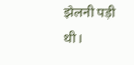झेलनी पड़ी थी।